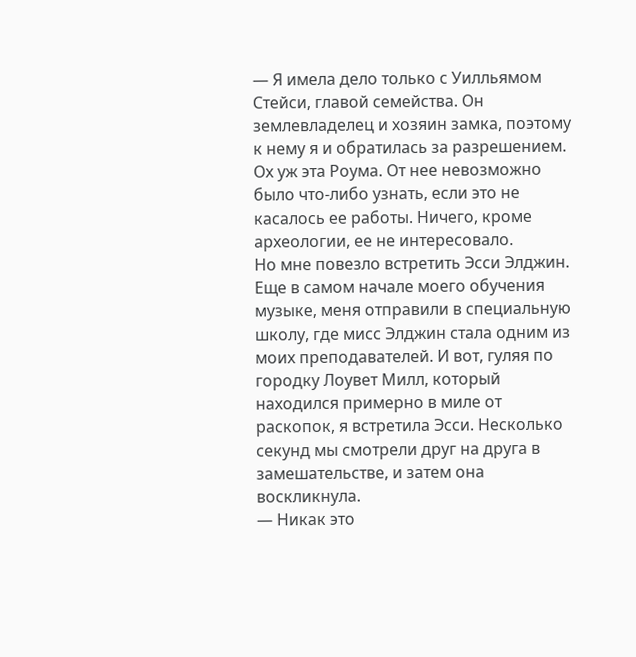— Я имела дело только с Уилльямом Стейси, главой семейства. Он землевладелец и хозяин замка, поэтому к нему я и обратилась за разрешением.
Ох уж эта Роума. От нее невозможно было что-либо узнать, если это не касалось ее работы. Ничего, кроме археологии, ее не интересовало.
Но мне повезло встретить Эсси Элджин.
Еще в самом начале моего обучения музыке, меня отправили в специальную школу, где мисс Элджин стала одним из моих преподавателей. И вот, гуляя по городку Лоувет Милл, который находился примерно в миле от раскопок, я встретила Эсси. Несколько секунд мы смотрели друг на друга в замешательстве, и затем она воскликнула.
— Никак это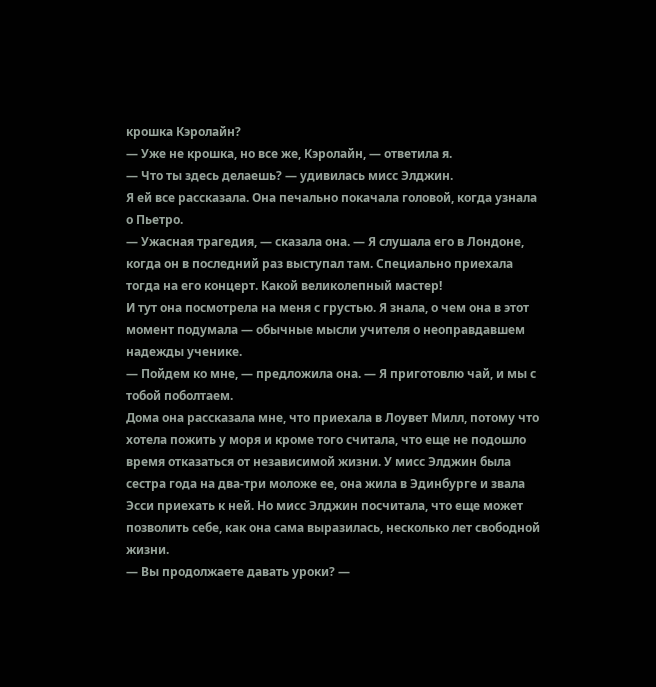крошка Кэролайн?
— Уже не крошка, но все же, Кэролайн, — ответила я.
— Что ты здесь делаешь? — удивилась мисс Элджин.
Я ей все рассказала. Она печально покачала головой, когда узнала о Пьетро.
— Ужасная трагедия, — сказала она. — Я слушала его в Лондоне, когда он в последний раз выступал там. Специально приехала тогда на его концерт. Какой великолепный мастер!
И тут она посмотрела на меня с грустью. Я знала, о чем она в этот момент подумала — обычные мысли учителя о неоправдавшем надежды ученике.
— Пойдем ко мне, — предложила она. — Я приготовлю чай, и мы с тобой поболтаем.
Дома она рассказала мне, что приехала в Лоувет Милл, потому что хотела пожить у моря и кроме того считала, что еще не подошло время отказаться от независимой жизни. У мисс Элджин была сестра года на два-три моложе ее, она жила в Эдинбурге и звала Эсси приехать к ней. Но мисс Элджин посчитала, что еще может позволить себе, как она сама выразилась, несколько лет свободной жизни.
— Вы продолжаете давать уроки? —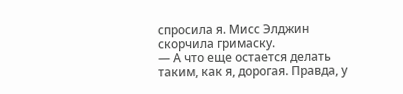спросила я. Мисс Элджин скорчила гримаску.
— А что еще остается делать таким, как я, дорогая. Правда, у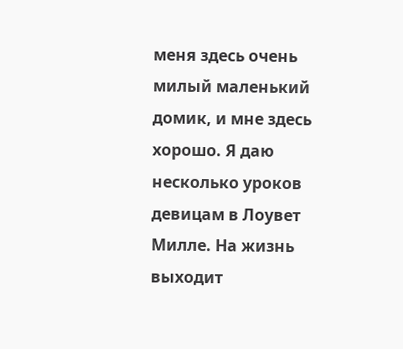меня здесь очень милый маленький домик, и мне здесь хорошо. Я даю несколько уроков девицам в Лоувет Милле. На жизнь выходит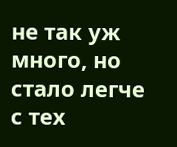не так уж много, но стало легче с тех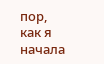пор, как я начала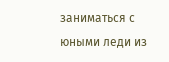заниматься с юными леди из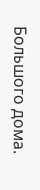Большого дома.